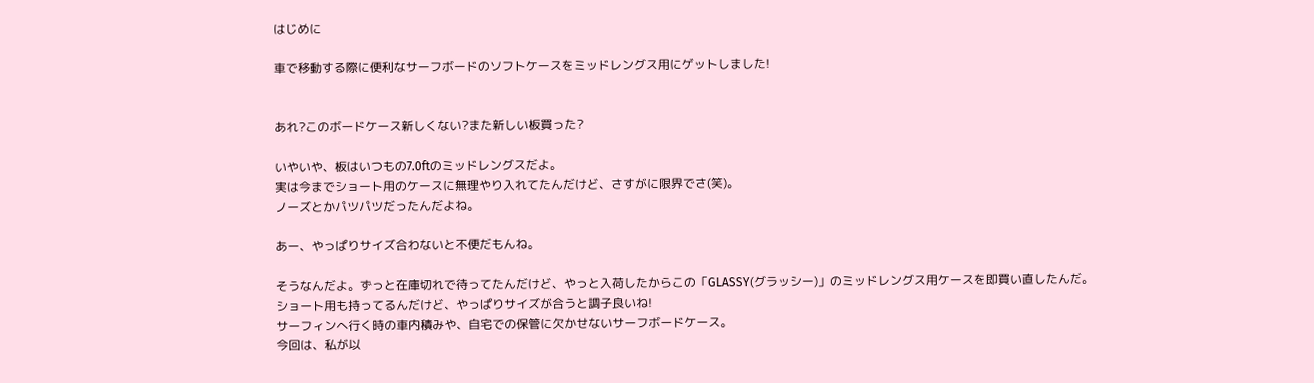はじめに

車で移動する際に便利なサーフボードのソフトケースをミッドレングス用にゲットしました!


あれ?このボードケース新しくない?また新しい板買った?

いやいや、板はいつもの7.0ftのミッドレングスだよ。
実は今までショート用のケースに無理やり入れてたんだけど、さすがに限界でさ(笑)。
ノーズとかパツパツだったんだよね。

あー、やっぱりサイズ合わないと不便だもんね。

そうなんだよ。ずっと在庫切れで待ってたんだけど、やっと入荷したからこの「GLASSY(グラッシー)」のミッドレングス用ケースを即買い直したんだ。
ショート用も持ってるんだけど、やっぱりサイズが合うと調子良いね!
サーフィンへ行く時の車内積みや、自宅での保管に欠かせないサーフボードケース。
今回は、私が以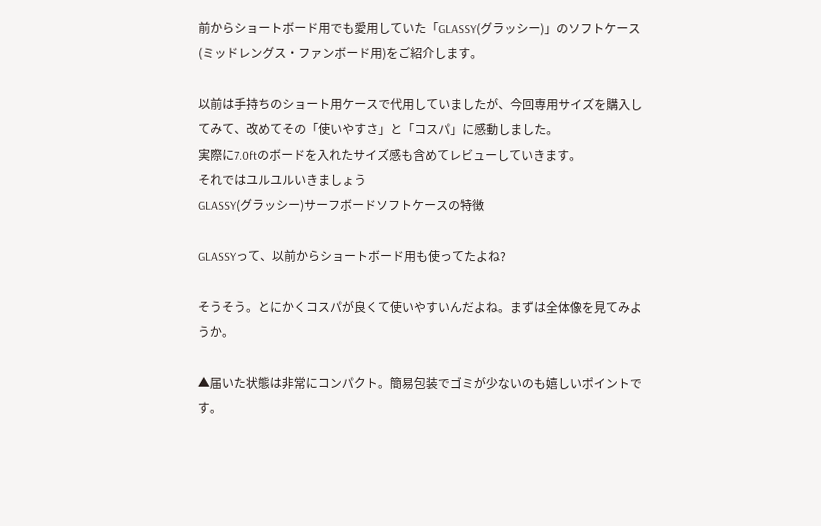前からショートボード用でも愛用していた「GLASSY(グラッシー)」のソフトケース(ミッドレングス・ファンボード用)をご紹介します。

以前は手持ちのショート用ケースで代用していましたが、今回専用サイズを購入してみて、改めてその「使いやすさ」と「コスパ」に感動しました。
実際に7.0ftのボードを入れたサイズ感も含めてレビューしていきます。
それではユルユルいきましょう
GLASSY(グラッシー)サーフボードソフトケースの特徴

GLASSYって、以前からショートボード用も使ってたよね?

そうそう。とにかくコスパが良くて使いやすいんだよね。まずは全体像を見てみようか。

▲届いた状態は非常にコンパクト。簡易包装でゴミが少ないのも嬉しいポイントです。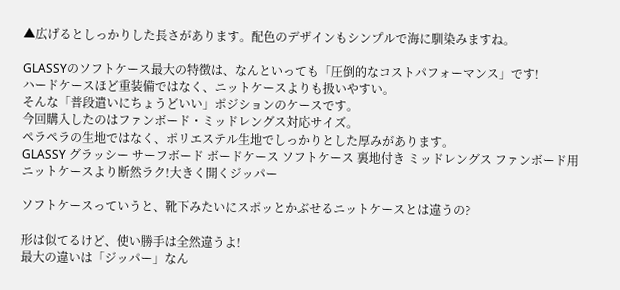▲広げるとしっかりした長さがあります。配色のデザインもシンプルで海に馴染みますね。

GLASSYのソフトケース最大の特徴は、なんといっても「圧倒的なコストパフォーマンス」です!
ハードケースほど重装備ではなく、ニットケースよりも扱いやすい。
そんな「普段遣いにちょうどいい」ポジションのケースです。
今回購入したのはファンボード・ミッドレングス対応サイズ。
ペラペラの生地ではなく、ポリエステル生地でしっかりとした厚みがあります。
GLASSY グラッシー サーフボード ボードケース ソフトケース 裏地付き ミッドレングス ファンボード用
ニットケースより断然ラク!大きく開くジッパー

ソフトケースっていうと、靴下みたいにスポッとかぶせるニットケースとは違うの?

形は似てるけど、使い勝手は全然違うよ!
最大の違いは「ジッパー」なん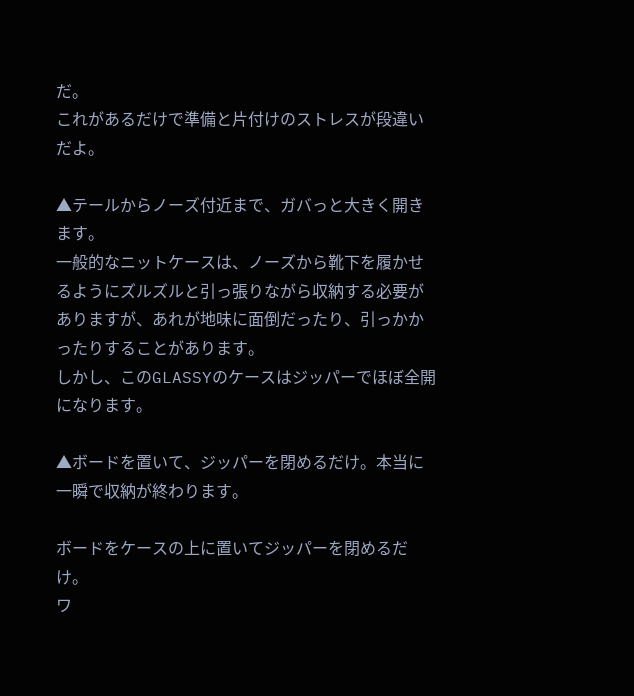だ。
これがあるだけで準備と片付けのストレスが段違いだよ。

▲テールからノーズ付近まで、ガバっと大きく開きます。
一般的なニットケースは、ノーズから靴下を履かせるようにズルズルと引っ張りながら収納する必要がありますが、あれが地味に面倒だったり、引っかかったりすることがあります。
しかし、このGLASSYのケースはジッパーでほぼ全開になります。

▲ボードを置いて、ジッパーを閉めるだけ。本当に一瞬で収納が終わります。

ボードをケースの上に置いてジッパーを閉めるだけ。
ワ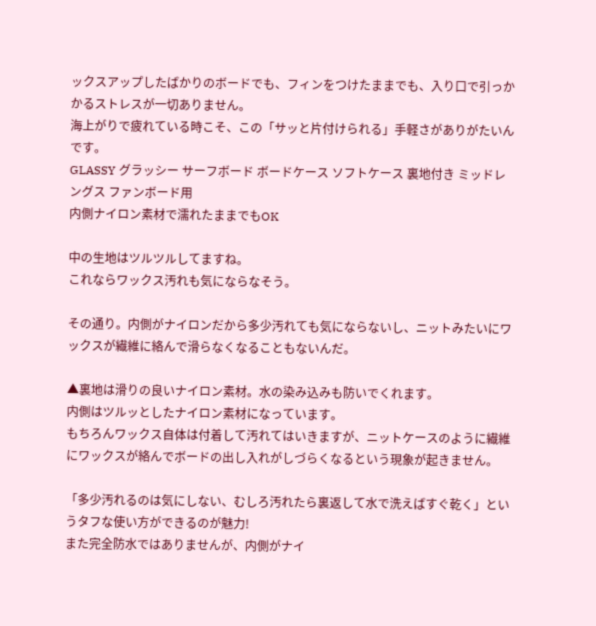ックスアップしたばかりのボードでも、フィンをつけたままでも、入り口で引っかかるストレスが一切ありません。
海上がりで疲れている時こそ、この「サッと片付けられる」手軽さがありがたいんです。
GLASSY グラッシー サーフボード ボードケース ソフトケース 裏地付き ミッドレングス ファンボード用
内側ナイロン素材で濡れたままでもOK

中の生地はツルツルしてますね。
これならワックス汚れも気にならなそう。

その通り。内側がナイロンだから多少汚れても気にならないし、ニットみたいにワックスが繊維に絡んで滑らなくなることもないんだ。

▲裏地は滑りの良いナイロン素材。水の染み込みも防いでくれます。
内側はツルッとしたナイロン素材になっています。
もちろんワックス自体は付着して汚れてはいきますが、ニットケースのように繊維にワックスが絡んでボードの出し入れがしづらくなるという現象が起きません。

「多少汚れるのは気にしない、むしろ汚れたら裏返して水で洗えばすぐ乾く」というタフな使い方ができるのが魅力!
また完全防水ではありませんが、内側がナイ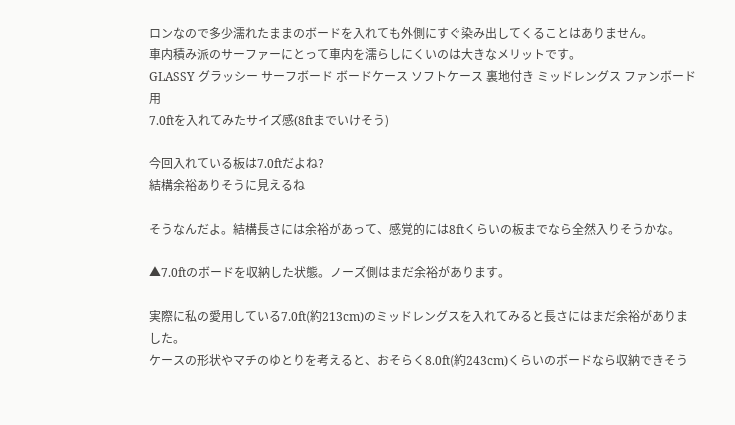ロンなので多少濡れたままのボードを入れても外側にすぐ染み出してくることはありません。
車内積み派のサーファーにとって車内を濡らしにくいのは大きなメリットです。
GLASSY グラッシー サーフボード ボードケース ソフトケース 裏地付き ミッドレングス ファンボード用
7.0ftを入れてみたサイズ感(8ftまでいけそう)

今回入れている板は7.0ftだよね?
結構余裕ありそうに見えるね

そうなんだよ。結構長さには余裕があって、感覚的には8ftくらいの板までなら全然入りそうかな。

▲7.0ftのボードを収納した状態。ノーズ側はまだ余裕があります。

実際に私の愛用している7.0ft(約213cm)のミッドレングスを入れてみると長さにはまだ余裕がありました。
ケースの形状やマチのゆとりを考えると、おそらく8.0ft(約243cm)くらいのボードなら収納できそう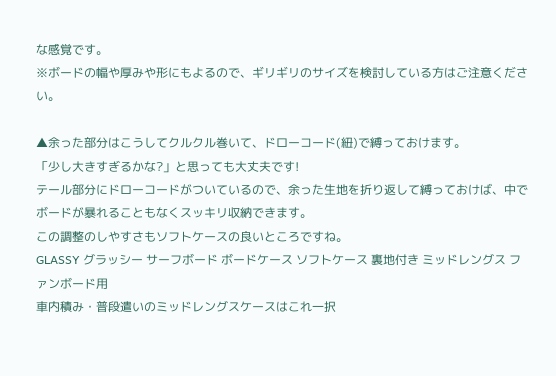な感覚です。
※ボードの幅や厚みや形にもよるので、ギリギリのサイズを検討している方はご注意ください。

▲余った部分はこうしてクルクル巻いて、ドローコード(紐)で縛っておけます。
「少し大きすぎるかな?」と思っても大丈夫です!
テール部分にドローコードがついているので、余った生地を折り返して縛っておけば、中でボードが暴れることもなくスッキリ収納できます。
この調整のしやすさもソフトケースの良いところですね。
GLASSY グラッシー サーフボード ボードケース ソフトケース 裏地付き ミッドレングス ファンボード用
車内積み・普段遣いのミッドレングスケースはこれ一択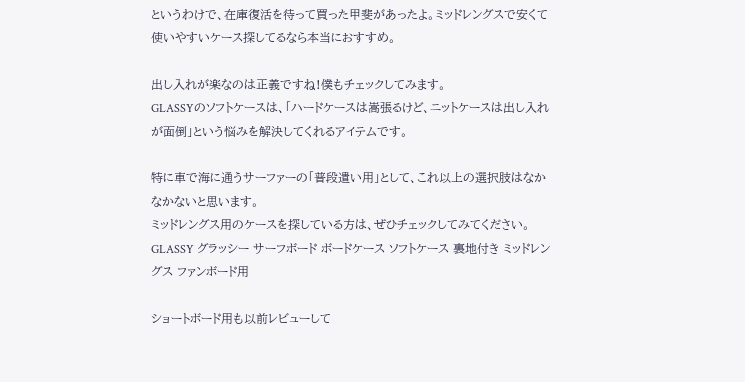というわけで、在庫復活を待って買った甲斐があったよ。ミッドレングスで安くて使いやすいケース探してるなら本当におすすめ。

出し入れが楽なのは正義ですね!僕もチェックしてみます。
GLASSYのソフトケースは、「ハードケースは嵩張るけど、ニットケースは出し入れが面倒」という悩みを解決してくれるアイテムです。

特に車で海に通うサーファーの「普段遣い用」として、これ以上の選択肢はなかなかないと思います。
ミッドレングス用のケースを探している方は、ぜひチェックしてみてください。
GLASSY グラッシー サーフボード ボードケース ソフトケース 裏地付き ミッドレングス ファンボード用

ショートボード用も以前レビューして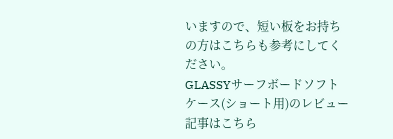いますので、短い板をお持ちの方はこちらも参考にしてください。
GLASSYサーフボードソフトケース(ショート用)のレビュー記事はこちら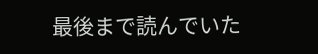最後まで読んでいた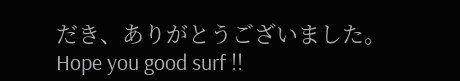だき、ありがとうございました。
Hope you good surf !!